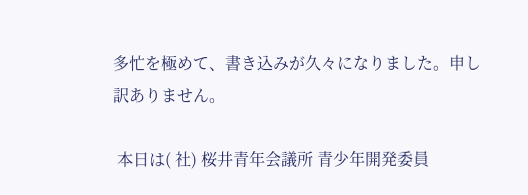多忙を極めて、書き込みが久々になりました。申し訳ありません。

 本日は( 社) 桜井青年会議所 青少年開発委員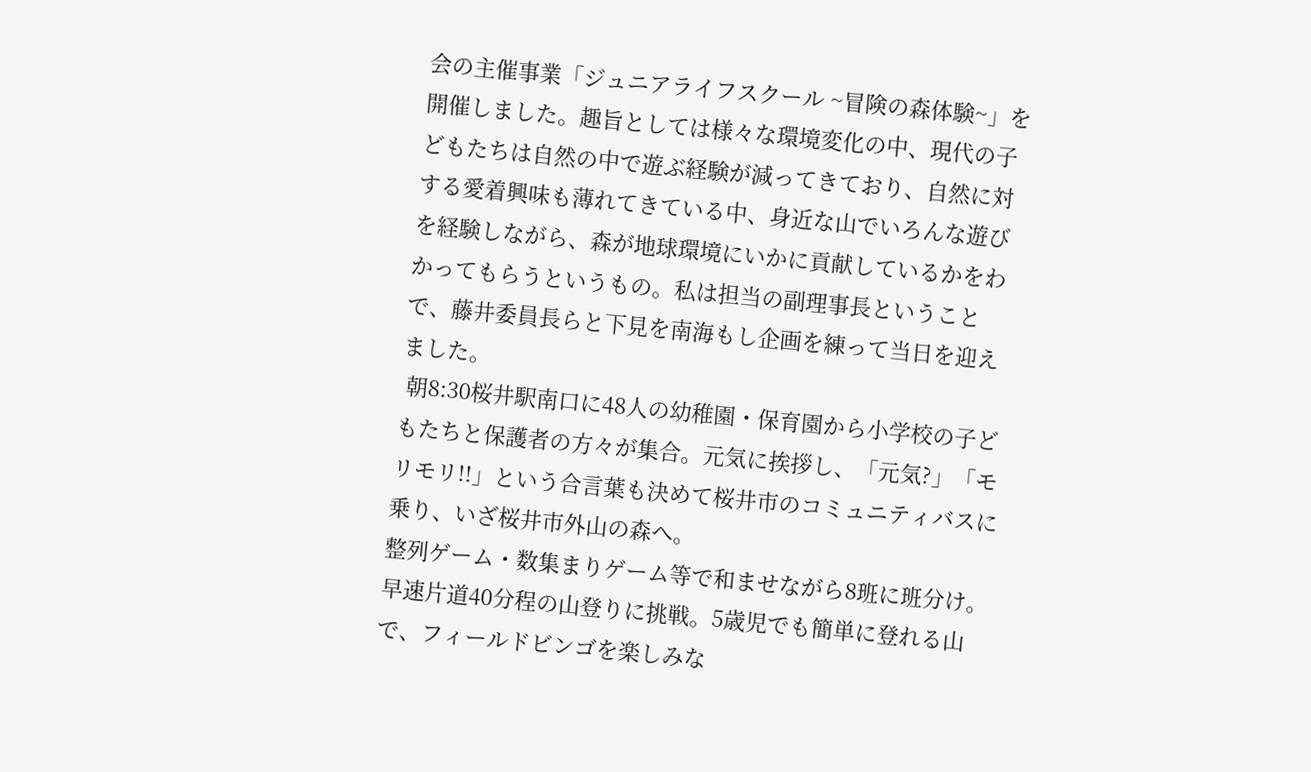会の主催事業「ジュニアライフスクール ~冒険の森体験~」を開催しました。趣旨としては様々な環境変化の中、現代の子どもたちは自然の中で遊ぶ経験が減ってきており、自然に対する愛着興味も薄れてきている中、身近な山でいろんな遊びを経験しながら、森が地球環境にいかに貢献しているかをわかってもらうというもの。私は担当の副理事長ということで、藤井委員長らと下見を南海もし企画を練って当日を迎えました。
 朝8:30桜井駅南口に48人の幼稚園・保育園から小学校の子どもたちと保護者の方々が集合。元気に挨拶し、「元気?」「モリモリ!!」という合言葉も決めて桜井市のコミュニティバスに乗り、いざ桜井市外山の森へ。
整列ゲーム・数集まりゲーム等で和ませながら8班に班分け。
早速片道40分程の山登りに挑戦。5歳児でも簡単に登れる山で、フィールドビンゴを楽しみな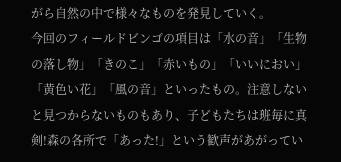がら自然の中で様々なものを発見していく。
今回のフィールドビンゴの項目は「水の音」「生物の落し物」「きのこ」「赤いもの」「いいにおい」「黄色い花」「風の音」といったもの。注意しないと見つからないものもあり、子どもたちは班毎に真剣!森の各所で「あった!」という歓声があがってい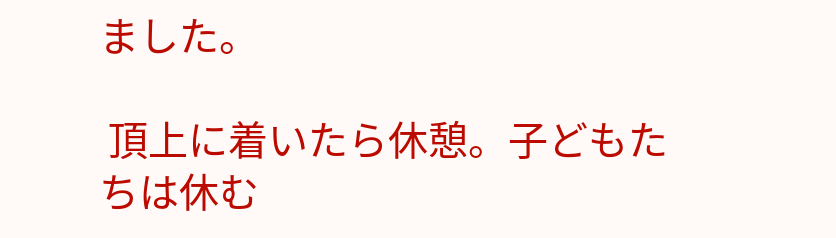ました。

 頂上に着いたら休憩。子どもたちは休む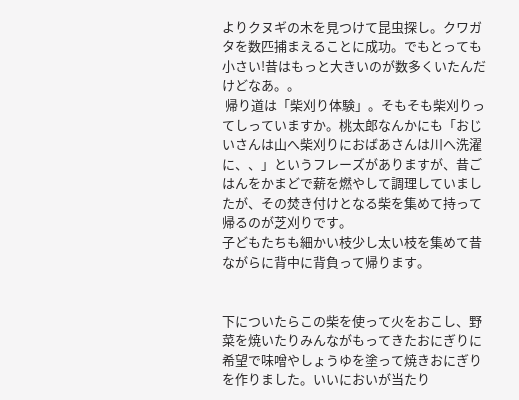よりクヌギの木を見つけて昆虫探し。クワガタを数匹捕まえることに成功。でもとっても小さい!昔はもっと大きいのが数多くいたんだけどなあ。。
 帰り道は「柴刈り体験」。そもそも柴刈りってしっていますか。桃太郎なんかにも「おじいさんは山へ柴刈りにおばあさんは川へ洗濯に、、」というフレーズがありますが、昔ごはんをかまどで薪を燃やして調理していましたが、その焚き付けとなる柴を集めて持って帰るのが芝刈りです。
子どもたちも細かい枝少し太い枝を集めて昔ながらに背中に背負って帰ります。


下についたらこの柴を使って火をおこし、野菜を焼いたりみんながもってきたおにぎりに希望で味噌やしょうゆを塗って焼きおにぎりを作りました。いいにおいが当たり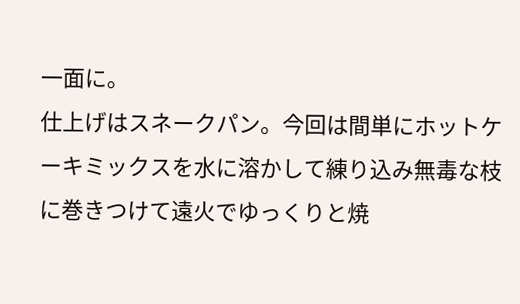一面に。
仕上げはスネークパン。今回は間単にホットケーキミックスを水に溶かして練り込み無毒な枝に巻きつけて遠火でゆっくりと焼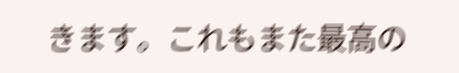きます。これもまた最高の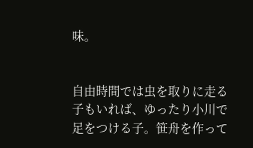味。


自由時間では虫を取りに走る子もいれば、ゆったり小川で足をつける子。笹舟を作って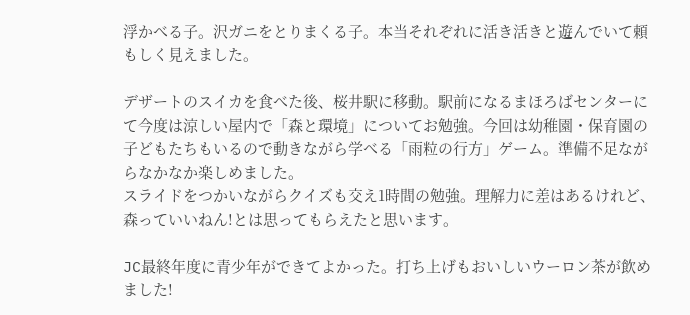浮かべる子。沢ガニをとりまくる子。本当それぞれに活き活きと遊んでいて頼もしく見えました。

デザートのスイカを食べた後、桜井駅に移動。駅前になるまほろばセンターにて今度は涼しい屋内で「森と環境」についてお勉強。今回は幼稚園・保育園の子どもたちもいるので動きながら学べる「雨粒の行方」ゲーム。準備不足ながらなかなか楽しめました。
スライドをつかいながらクイズも交え1時間の勉強。理解力に差はあるけれど、森っていいねん!とは思ってもらえたと思います。

JC最終年度に青少年ができてよかった。打ち上げもおいしいウーロン茶が飲めました!